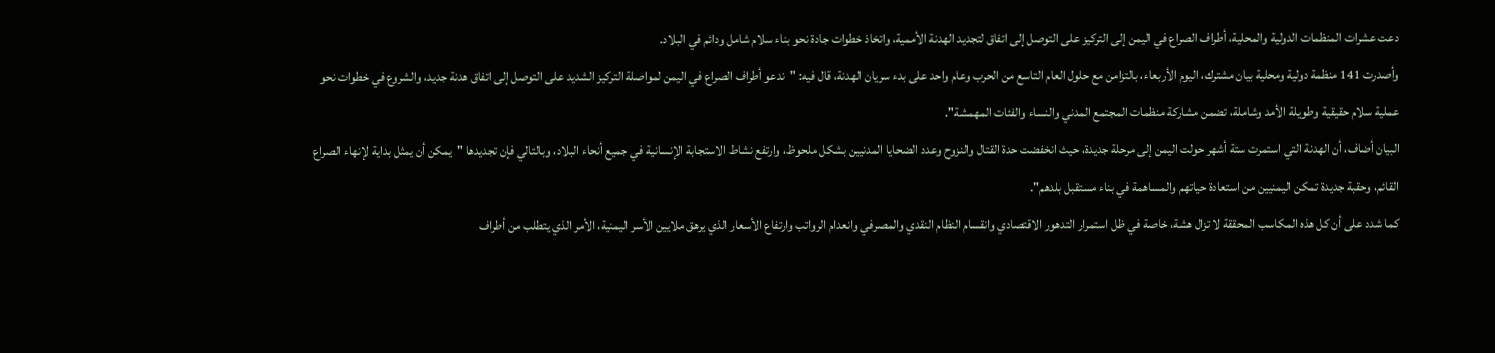دعت عشرات المنظمات الدولية والمحلية، أطراف الصراع في اليمن إلى التركيز على التوصل إلى اتفاق لتجديد الهدنة الأممية، واتخاذ خطوات جادة نحو بناء سلام شامل ودائم في البلاد.
وأصدرت 141 منظمة دولية ومحلية بيان مشترك، اليوم الأربعاء، بالتزامن مع حلول العام التاسع من الحرب وعام واحد على بدء سريان الهدنة، قال فيه: "ندعو أطراف الصراع في اليمن لمواصلة التركيز الشديد على التوصل إلى اتفاق هدنة جديد، والشروع في خطوات نحو عملية سلام حقيقية وطويلة الأمد وشاملة، تضمن مشاركة منظمات المجتمع المدني والنساء والفئات المهمشة".
البيان أضاف، أن الهدنة التي استمرت ستة أشهر حولت اليمن إلى مرحلة جديدة، حيث انخفضت حدة القتال والنزوح وعدد الضحايا المدنيين بشكل ملحوظ، وارتفع نشاط الاستجابة الإنسانية في جميع أنحاء البلاد، وبالتالي فإن تجديدها "يمكن أن يمثل بداية لإنهاء الصراع القائم، وحقبة جديدة تمكن اليمنيين من استعادة حياتهم والمساهمة في بناء مستقبل بلدهم".
كما شدد على أن كل هذه المكاسب المحققة لا تزال هشة، خاصة في ظل استمرار التدهور الاقتصادي وانقسام النظام النقدي والمصرفي وانعدام الرواتب وارتفاع الأسعار الذي يرهق ملايين الأسر اليمنية، الأمر الذي يتطلب من أطراف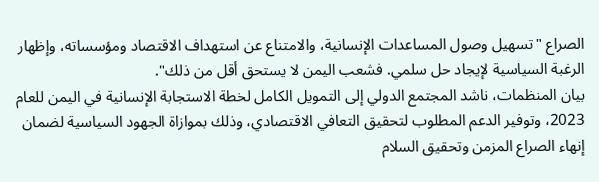الصراع "تسهيل وصول المساعدات الإنسانية، والامتناع عن استهداف الاقتصاد ومؤسساته، وإظهار الرغبة السياسية لإيجاد حل سلمي. فشعب اليمن لا يستحق أقل من ذلك".
بيان المنظمات، ناشد المجتمع الدولي إلى التمويل الكامل لخطة الاستجابة الإنسانية في اليمن للعام 2023، وتوفير الدعم المطلوب لتحقيق التعافي الاقتصادي، وذلك بموازاة الجهود السياسية لضمان إنهاء الصراع المزمن وتحقيق السلام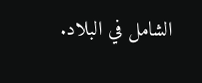الشامل في البلاد.